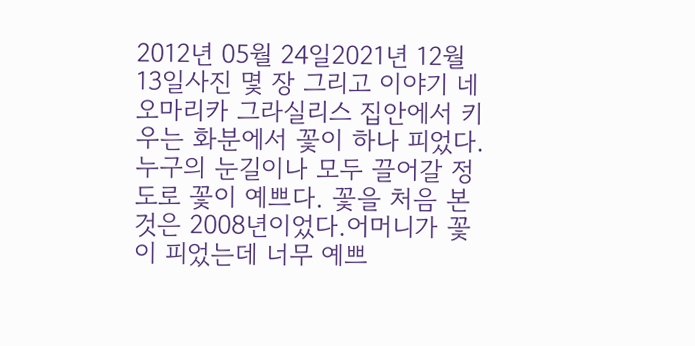2012년 05월 24일2021년 12월 13일사진 몇 장 그리고 이야기 네오마리카 그라실리스 집안에서 키우는 화분에서 꽃이 하나 피었다.누구의 눈길이나 모두 끌어갈 정도로 꽃이 예쁘다. 꽃을 처음 본 것은 2008년이었다.어머니가 꽃이 피었는데 너무 예쁘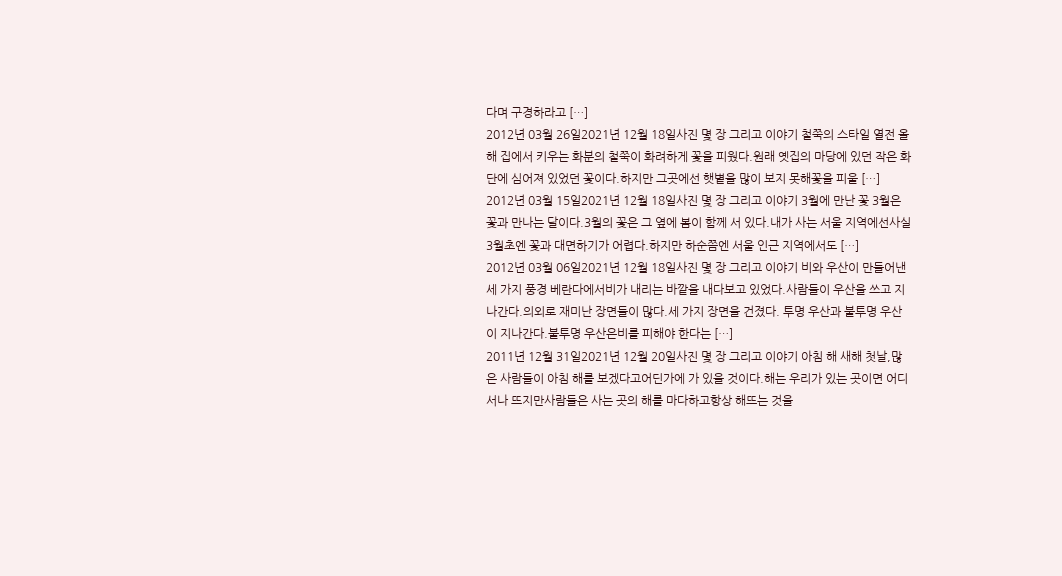다며 구경하라고 […]
2012년 03월 26일2021년 12월 18일사진 몇 장 그리고 이야기 철쭉의 스타일 열전 올해 집에서 키우는 화분의 철쭉이 화려하게 꽃을 피웠다.원래 옛집의 마당에 있던 작은 화단에 심어져 있었던 꽃이다.하지만 그곳에선 햇볕을 많이 보지 못해꽃을 피울 […]
2012년 03월 15일2021년 12월 18일사진 몇 장 그리고 이야기 3월에 만난 꽃 3월은 꽃과 만나는 달이다.3월의 꽃은 그 옆에 봄이 함께 서 있다.내가 사는 서울 지역에선사실 3월초엔 꽃과 대면하기가 어렵다.하지만 하순쯤엔 서울 인근 지역에서도 […]
2012년 03월 06일2021년 12월 18일사진 몇 장 그리고 이야기 비와 우산이 만들어낸 세 가지 풍경 베란다에서비가 내리는 바깥을 내다보고 있었다.사람들이 우산을 쓰고 지나간다.의외로 재미난 장면들이 많다.세 가지 장면을 건졌다. 투명 우산과 불투명 우산이 지나간다.불투명 우산은비를 피해야 한다는 […]
2011년 12월 31일2021년 12월 20일사진 몇 장 그리고 이야기 아침 해 새해 첫날,많은 사람들이 아침 해를 보겠다고어딘가에 가 있을 것이다.해는 우리가 있는 곳이면 어디서나 뜨지만사람들은 사는 곳의 해를 마다하고항상 해뜨는 것을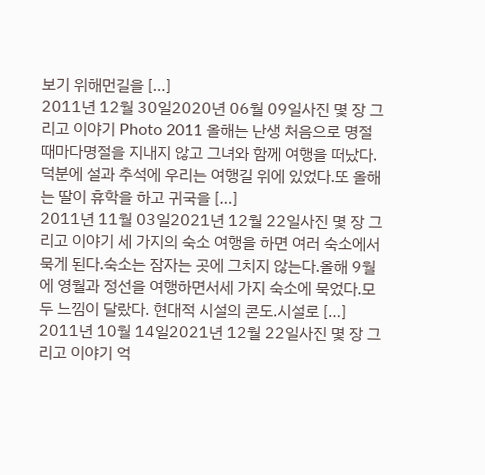보기 위해먼길을 […]
2011년 12월 30일2020년 06월 09일사진 몇 장 그리고 이야기 Photo 2011 올해는 난생 처음으로 명절 때마다명절을 지내지 않고 그녀와 함께 여행을 떠났다.덕분에 설과 추석에 우리는 여행길 위에 있었다.또 올해는 딸이 휴학을 하고 귀국을 […]
2011년 11월 03일2021년 12월 22일사진 몇 장 그리고 이야기 세 가지의 숙소 여행을 하면 여러 숙소에서 묵게 된다.숙소는 잠자는 곳에 그치지 않는다.올해 9월에 영월과 정선을 여행하면서세 가지 숙소에 묵었다.모두 느낌이 달랐다. 현대적 시설의 콘도.시설로 […]
2011년 10월 14일2021년 12월 22일사진 몇 장 그리고 이야기 억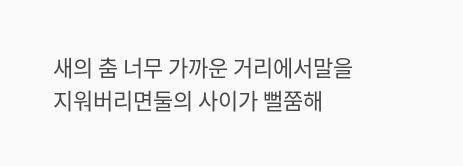새의 춤 너무 가까운 거리에서말을 지워버리면둘의 사이가 뻘쭘해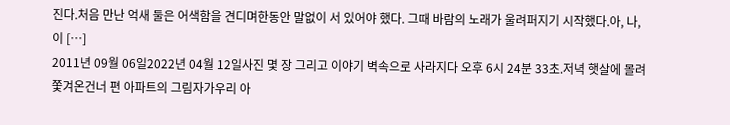진다.처음 만난 억새 둘은 어색함을 견디며한동안 말없이 서 있어야 했다. 그때 바람의 노래가 울려퍼지기 시작했다.아, 나, 이 […]
2011년 09월 06일2022년 04월 12일사진 몇 장 그리고 이야기 벽속으로 사라지다 오후 6시 24분 33초.저녁 햇살에 몰려 쫓겨온건너 편 아파트의 그림자가우리 아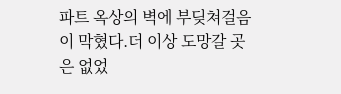파트 옥상의 벽에 부딪쳐걸음이 막혔다.더 이상 도망갈 곳은 없었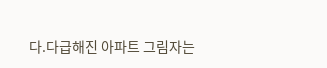다.다급해진 아파트 그림자는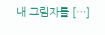내 그림자를 […]